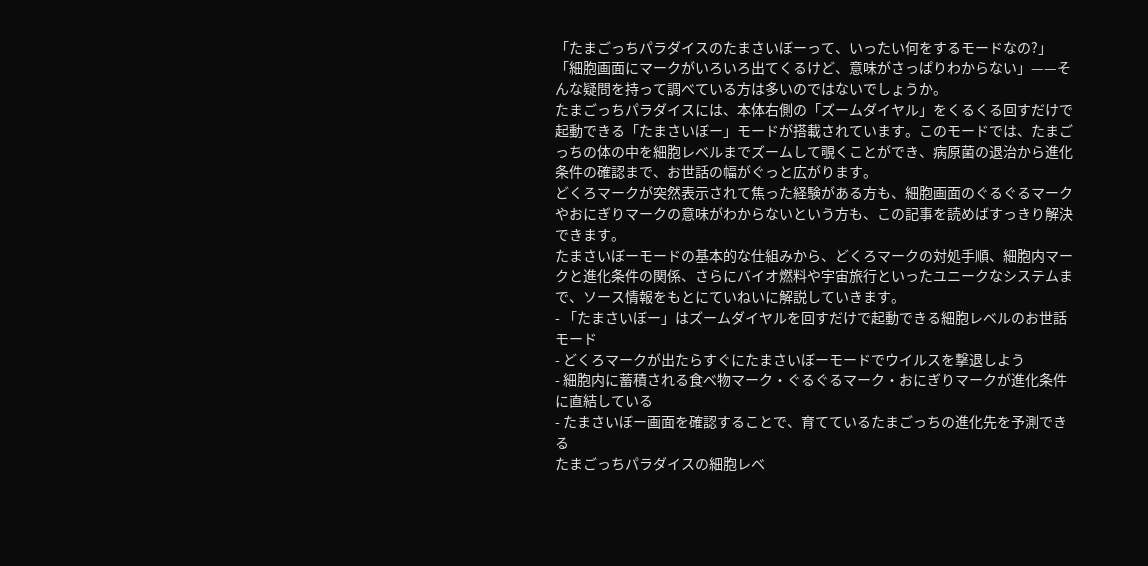「たまごっちパラダイスのたまさいぼーって、いったい何をするモードなの?」「細胞画面にマークがいろいろ出てくるけど、意味がさっぱりわからない」——そんな疑問を持って調べている方は多いのではないでしょうか。
たまごっちパラダイスには、本体右側の「ズームダイヤル」をくるくる回すだけで起動できる「たまさいぼー」モードが搭載されています。このモードでは、たまごっちの体の中を細胞レベルまでズームして覗くことができ、病原菌の退治から進化条件の確認まで、お世話の幅がぐっと広がります。
どくろマークが突然表示されて焦った経験がある方も、細胞画面のぐるぐるマークやおにぎりマークの意味がわからないという方も、この記事を読めばすっきり解決できます。
たまさいぼーモードの基本的な仕組みから、どくろマークの対処手順、細胞内マークと進化条件の関係、さらにバイオ燃料や宇宙旅行といったユニークなシステムまで、ソース情報をもとにていねいに解説していきます。
- 「たまさいぼー」はズームダイヤルを回すだけで起動できる細胞レベルのお世話モード
- どくろマークが出たらすぐにたまさいぼーモードでウイルスを撃退しよう
- 細胞内に蓄積される食べ物マーク・ぐるぐるマーク・おにぎりマークが進化条件に直結している
- たまさいぼー画面を確認することで、育てているたまごっちの進化先を予測できる
たまごっちパラダイスの細胞レベ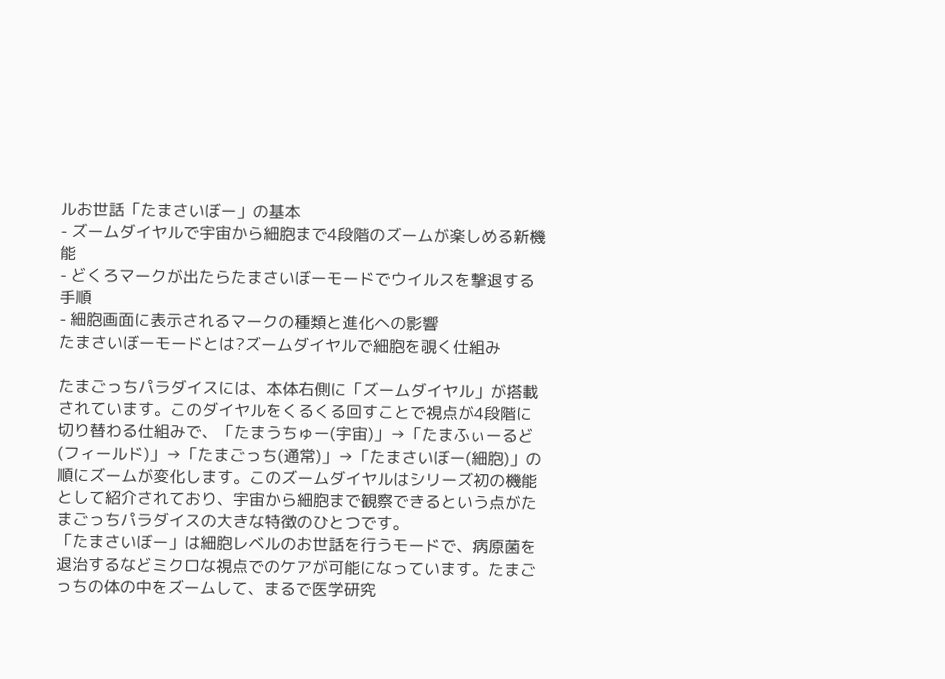ルお世話「たまさいぼー」の基本
- ズームダイヤルで宇宙から細胞まで4段階のズームが楽しめる新機能
- どくろマークが出たらたまさいぼーモードでウイルスを撃退する手順
- 細胞画面に表示されるマークの種類と進化への影響
たまさいぼーモードとは?ズームダイヤルで細胞を覗く仕組み

たまごっちパラダイスには、本体右側に「ズームダイヤル」が搭載されています。このダイヤルをくるくる回すことで視点が4段階に切り替わる仕組みで、「たまうちゅー(宇宙)」→「たまふぃーるど(フィールド)」→「たまごっち(通常)」→「たまさいぼー(細胞)」の順にズームが変化します。このズームダイヤルはシリーズ初の機能として紹介されており、宇宙から細胞まで観察できるという点がたまごっちパラダイスの大きな特徴のひとつです。
「たまさいぼー」は細胞レベルのお世話を行うモードで、病原菌を退治するなどミクロな視点でのケアが可能になっています。たまごっちの体の中をズームして、まるで医学研究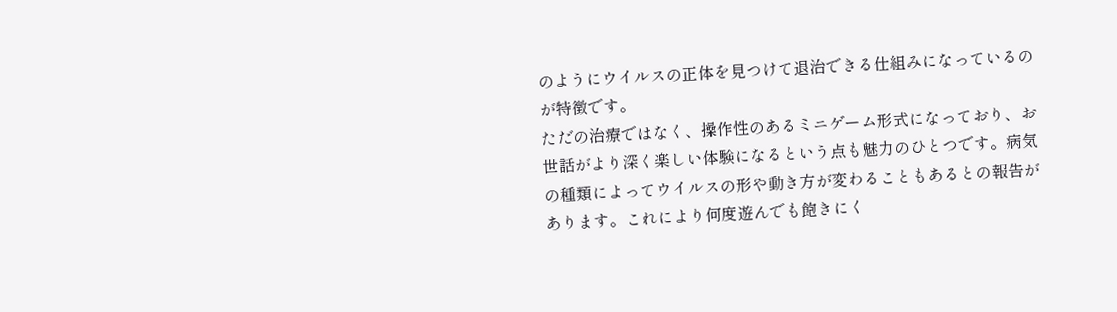のようにウイルスの正体を見つけて退治できる仕組みになっているのが特徴です。
ただの治療ではなく、操作性のあるミニゲーム形式になっており、お世話がより深く楽しい体験になるという点も魅力のひとつです。病気の種類によってウイルスの形や動き方が変わることもあるとの報告があります。これにより何度遊んでも飽きにく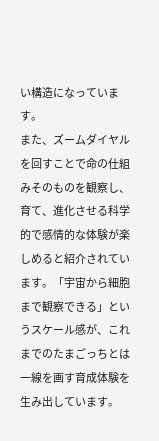い構造になっています。
また、ズームダイヤルを回すことで命の仕組みそのものを観察し、育て、進化させる科学的で感情的な体験が楽しめると紹介されています。「宇宙から細胞まで観察できる」というスケール感が、これまでのたまごっちとは一線を画す育成体験を生み出しています。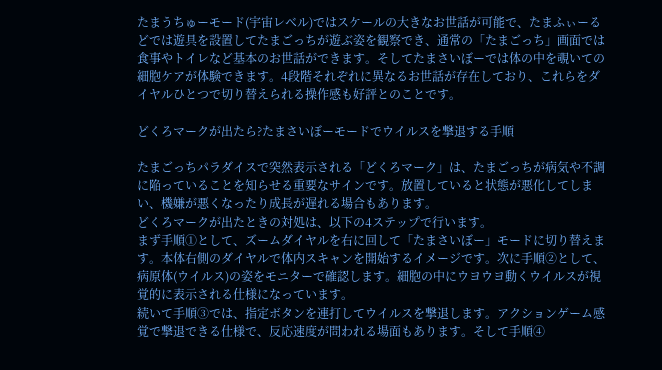たまうちゅーモード(宇宙レベル)ではスケールの大きなお世話が可能で、たまふぃーるどでは遊具を設置してたまごっちが遊ぶ姿を観察でき、通常の「たまごっち」画面では食事やトイレなど基本のお世話ができます。そしてたまさいぼーでは体の中を覗いての細胞ケアが体験できます。4段階それぞれに異なるお世話が存在しており、これらをダイヤルひとつで切り替えられる操作感も好評とのことです。

どくろマークが出たら?たまさいぼーモードでウイルスを撃退する手順

たまごっちパラダイスで突然表示される「どくろマーク」は、たまごっちが病気や不調に陥っていることを知らせる重要なサインです。放置していると状態が悪化してしまい、機嫌が悪くなったり成長が遅れる場合もあります。
どくろマークが出たときの対処は、以下の4ステップで行います。
まず手順①として、ズームダイヤルを右に回して「たまさいぼー」モードに切り替えます。本体右側のダイヤルで体内スキャンを開始するイメージです。次に手順②として、病原体(ウイルス)の姿をモニターで確認します。細胞の中にウヨウヨ動くウイルスが視覚的に表示される仕様になっています。
続いて手順③では、指定ボタンを連打してウイルスを撃退します。アクションゲーム感覚で撃退できる仕様で、反応速度が問われる場面もあります。そして手順④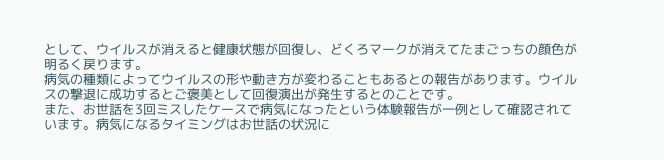として、ウイルスが消えると健康状態が回復し、どくろマークが消えてたまごっちの顔色が明るく戻ります。
病気の種類によってウイルスの形や動き方が変わることもあるとの報告があります。ウイルスの撃退に成功するとご褒美として回復演出が発生するとのことです。
また、お世話を3回ミスしたケースで病気になったという体験報告が一例として確認されています。病気になるタイミングはお世話の状況に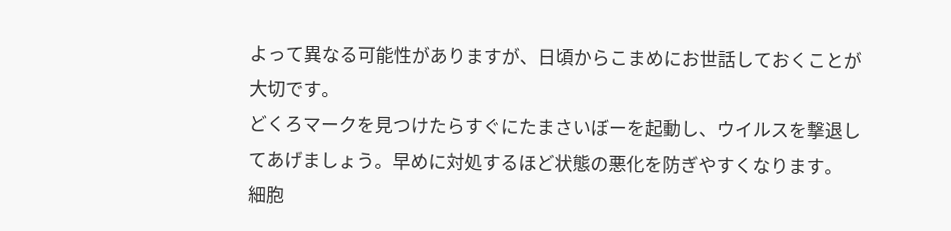よって異なる可能性がありますが、日頃からこまめにお世話しておくことが大切です。
どくろマークを見つけたらすぐにたまさいぼーを起動し、ウイルスを撃退してあげましょう。早めに対処するほど状態の悪化を防ぎやすくなります。
細胞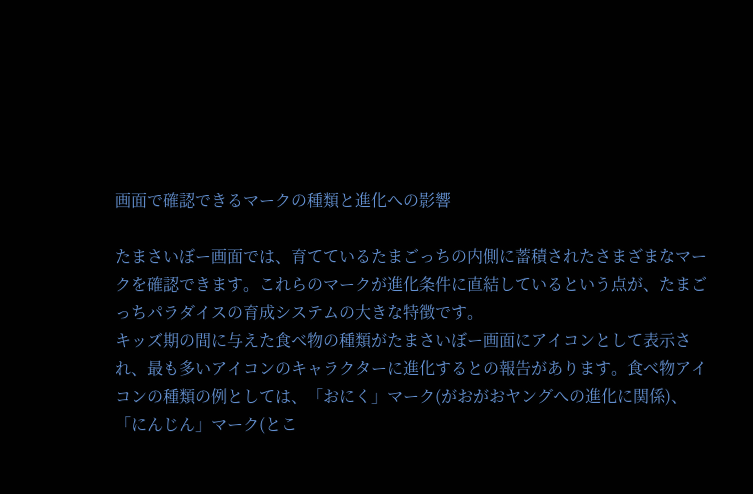画面で確認できるマークの種類と進化への影響

たまさいぼー画面では、育てているたまごっちの内側に蓄積されたさまざまなマークを確認できます。これらのマークが進化条件に直結しているという点が、たまごっちパラダイスの育成システムの大きな特徴です。
キッズ期の間に与えた食べ物の種類がたまさいぼー画面にアイコンとして表示され、最も多いアイコンのキャラクターに進化するとの報告があります。食べ物アイコンの種類の例としては、「おにく」マーク(がおがおヤングへの進化に関係)、「にんじん」マーク(とこ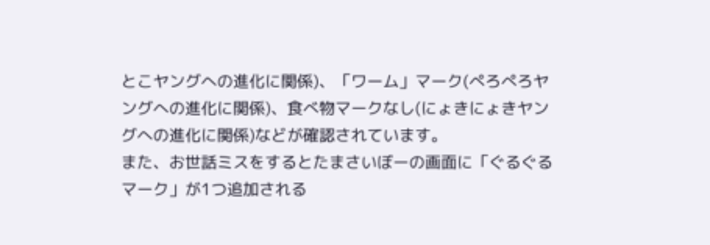とこヤングへの進化に関係)、「ワーム」マーク(ぺろぺろヤングへの進化に関係)、食べ物マークなし(にょきにょきヤングへの進化に関係)などが確認されています。
また、お世話ミスをするとたまさいぼーの画面に「ぐるぐるマーク」が1つ追加される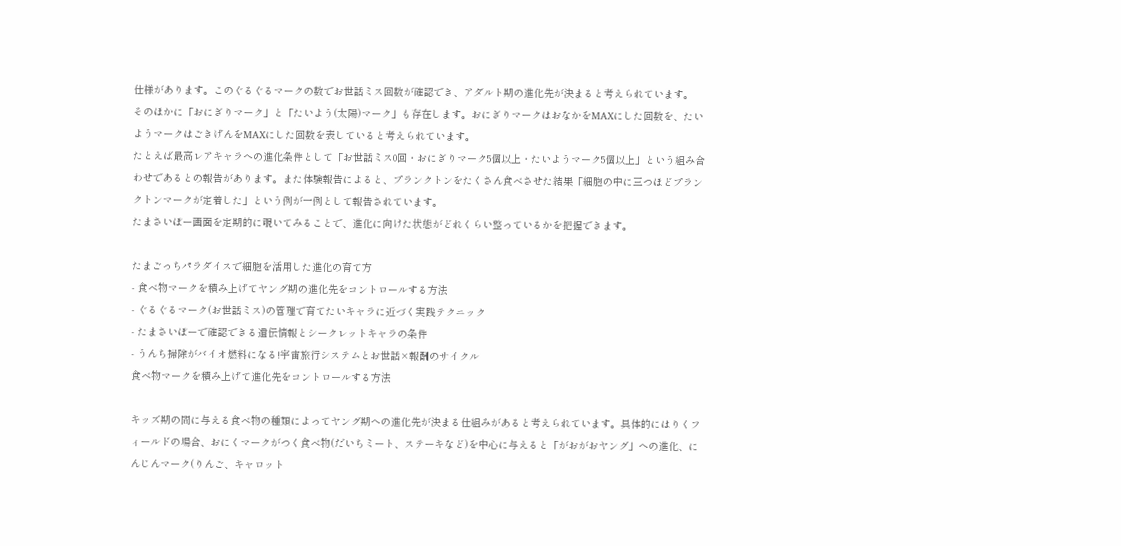仕様があります。このぐるぐるマークの数でお世話ミス回数が確認でき、アダルト期の進化先が決まると考えられています。
そのほかに「おにぎりマーク」と「たいよう(太陽)マーク」も存在します。おにぎりマークはおなかをMAXにした回数を、たいようマークはごきげんをMAXにした回数を表していると考えられています。
たとえば最高レアキャラへの進化条件として「お世話ミス0回・おにぎりマーク5個以上・たいようマーク5個以上」という組み合わせであるとの報告があります。また体験報告によると、プランクトンをたくさん食べさせた結果「細胞の中に三つほどプランクトンマークが定着した」という例が一例として報告されています。
たまさいぼー画面を定期的に覗いてみることで、進化に向けた状態がどれくらい整っているかを把握できます。

たまごっちパラダイスで細胞を活用した進化の育て方
- 食べ物マークを積み上げてヤング期の進化先をコントロールする方法
- ぐるぐるマーク(お世話ミス)の管理で育てたいキャラに近づく実践テクニック
- たまさいぼーで確認できる遺伝情報とシークレットキャラの条件
- うんち掃除がバイオ燃料になる!宇宙旅行システムとお世話×報酬のサイクル
食べ物マークを積み上げて進化先をコントロールする方法

キッズ期の間に与える食べ物の種類によってヤング期への進化先が決まる仕組みがあると考えられています。具体的にはりくフィールドの場合、おにくマークがつく食べ物(だいちミート、ステーキなど)を中心に与えると「がおがおヤング」への進化、にんじんマーク(りんご、キャロット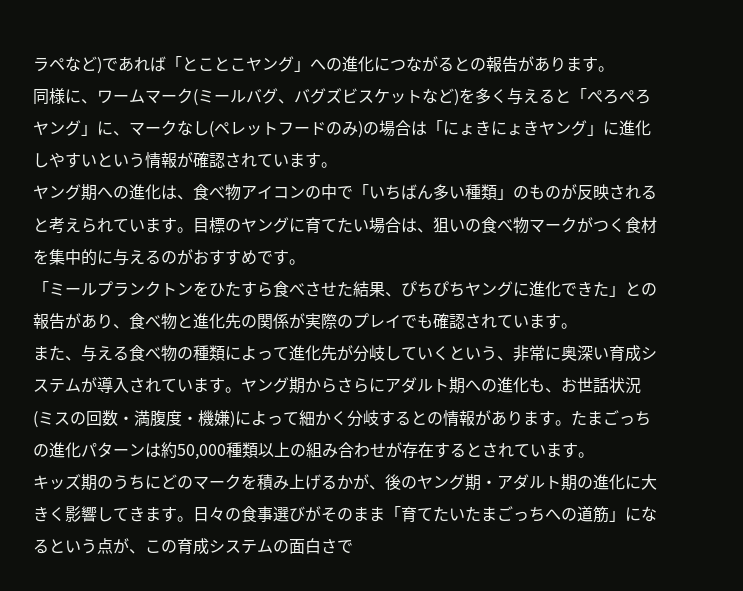ラペなど)であれば「とことこヤング」への進化につながるとの報告があります。
同様に、ワームマーク(ミールバグ、バグズビスケットなど)を多く与えると「ぺろぺろヤング」に、マークなし(ペレットフードのみ)の場合は「にょきにょきヤング」に進化しやすいという情報が確認されています。
ヤング期への進化は、食べ物アイコンの中で「いちばん多い種類」のものが反映されると考えられています。目標のヤングに育てたい場合は、狙いの食べ物マークがつく食材を集中的に与えるのがおすすめです。
「ミールプランクトンをひたすら食べさせた結果、ぴちぴちヤングに進化できた」との報告があり、食べ物と進化先の関係が実際のプレイでも確認されています。
また、与える食べ物の種類によって進化先が分岐していくという、非常に奥深い育成システムが導入されています。ヤング期からさらにアダルト期への進化も、お世話状況(ミスの回数・満腹度・機嫌)によって細かく分岐するとの情報があります。たまごっちの進化パターンは約50,000種類以上の組み合わせが存在するとされています。
キッズ期のうちにどのマークを積み上げるかが、後のヤング期・アダルト期の進化に大きく影響してきます。日々の食事選びがそのまま「育てたいたまごっちへの道筋」になるという点が、この育成システムの面白さで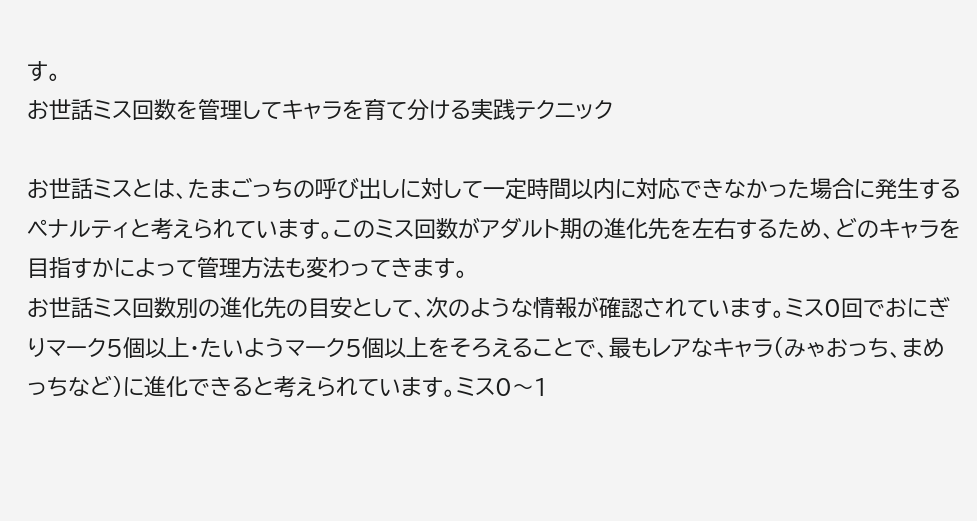す。
お世話ミス回数を管理してキャラを育て分ける実践テクニック

お世話ミスとは、たまごっちの呼び出しに対して一定時間以内に対応できなかった場合に発生するペナルティと考えられています。このミス回数がアダルト期の進化先を左右するため、どのキャラを目指すかによって管理方法も変わってきます。
お世話ミス回数別の進化先の目安として、次のような情報が確認されています。ミス0回でおにぎりマーク5個以上・たいようマーク5個以上をそろえることで、最もレアなキャラ(みゃおっち、まめっちなど)に進化できると考えられています。ミス0〜1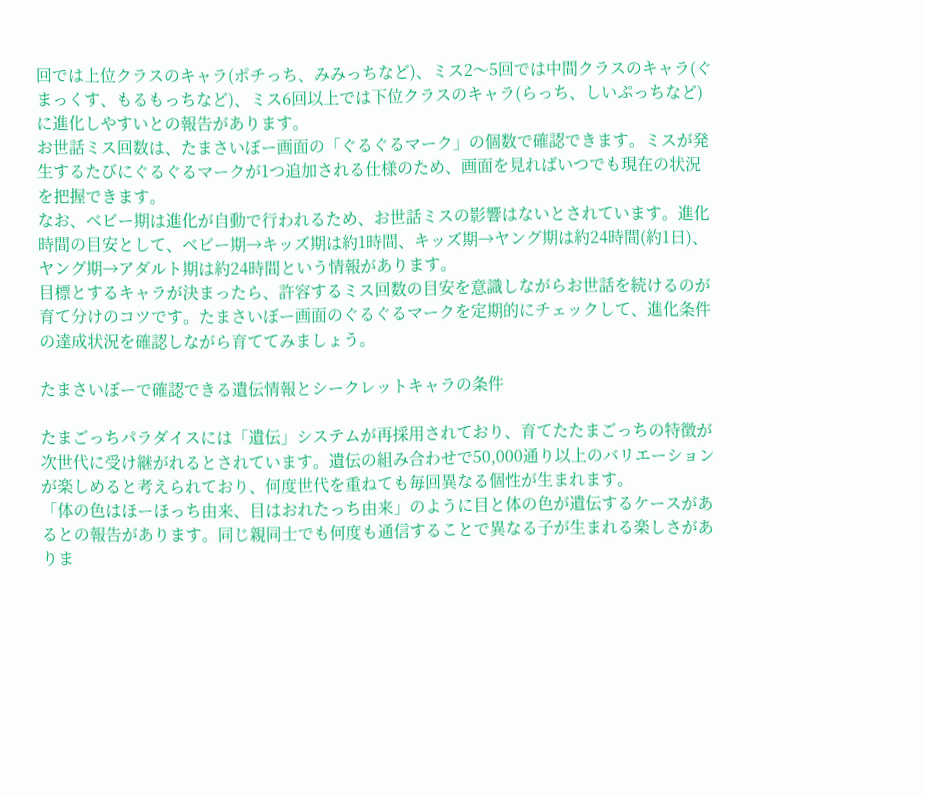回では上位クラスのキャラ(ポチっち、みみっちなど)、ミス2〜5回では中間クラスのキャラ(ぐまっくす、もるもっちなど)、ミス6回以上では下位クラスのキャラ(らっち、しいぷっちなど)に進化しやすいとの報告があります。
お世話ミス回数は、たまさいぼー画面の「ぐるぐるマーク」の個数で確認できます。ミスが発生するたびにぐるぐるマークが1つ追加される仕様のため、画面を見ればいつでも現在の状況を把握できます。
なお、ベビー期は進化が自動で行われるため、お世話ミスの影響はないとされています。進化時間の目安として、ベビー期→キッズ期は約1時間、キッズ期→ヤング期は約24時間(約1日)、ヤング期→アダルト期は約24時間という情報があります。
目標とするキャラが決まったら、許容するミス回数の目安を意識しながらお世話を続けるのが育て分けのコツです。たまさいぼー画面のぐるぐるマークを定期的にチェックして、進化条件の達成状況を確認しながら育ててみましょう。

たまさいぼーで確認できる遺伝情報とシークレットキャラの条件

たまごっちパラダイスには「遺伝」システムが再採用されており、育てたたまごっちの特徴が次世代に受け継がれるとされています。遺伝の組み合わせで50,000通り以上のバリエーションが楽しめると考えられており、何度世代を重ねても毎回異なる個性が生まれます。
「体の色はほーほっち由来、目はおれたっち由来」のように目と体の色が遺伝するケースがあるとの報告があります。同じ親同士でも何度も通信することで異なる子が生まれる楽しさがありま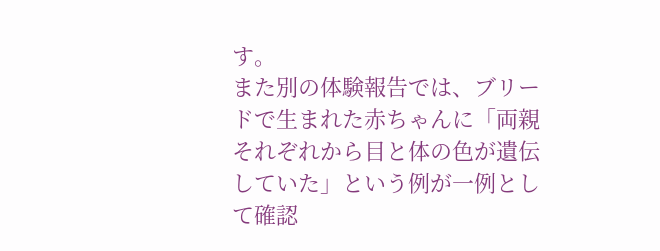す。
また別の体験報告では、ブリードで生まれた赤ちゃんに「両親それぞれから目と体の色が遺伝していた」という例が一例として確認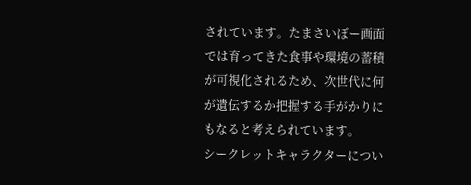されています。たまさいぼー画面では育ってきた食事や環境の蓄積が可視化されるため、次世代に何が遺伝するか把握する手がかりにもなると考えられています。
シークレットキャラクターについ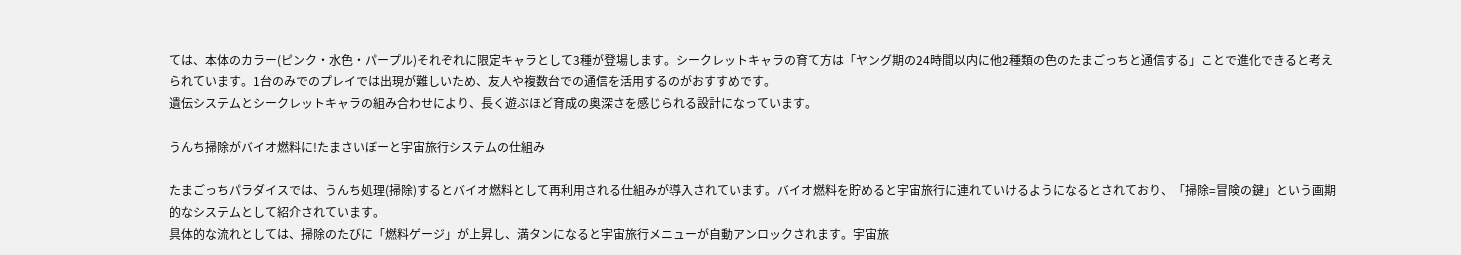ては、本体のカラー(ピンク・水色・パープル)それぞれに限定キャラとして3種が登場します。シークレットキャラの育て方は「ヤング期の24時間以内に他2種類の色のたまごっちと通信する」ことで進化できると考えられています。1台のみでのプレイでは出現が難しいため、友人や複数台での通信を活用するのがおすすめです。
遺伝システムとシークレットキャラの組み合わせにより、長く遊ぶほど育成の奥深さを感じられる設計になっています。

うんち掃除がバイオ燃料に!たまさいぼーと宇宙旅行システムの仕組み

たまごっちパラダイスでは、うんち処理(掃除)するとバイオ燃料として再利用される仕組みが導入されています。バイオ燃料を貯めると宇宙旅行に連れていけるようになるとされており、「掃除=冒険の鍵」という画期的なシステムとして紹介されています。
具体的な流れとしては、掃除のたびに「燃料ゲージ」が上昇し、満タンになると宇宙旅行メニューが自動アンロックされます。宇宙旅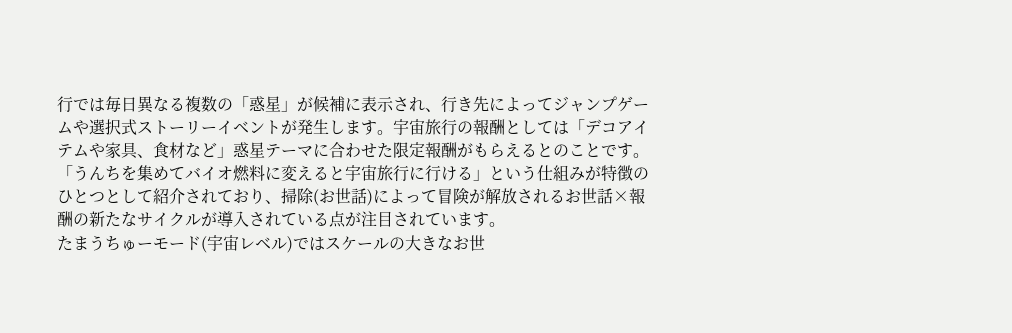行では毎日異なる複数の「惑星」が候補に表示され、行き先によってジャンプゲームや選択式ストーリーイベントが発生します。宇宙旅行の報酬としては「デコアイテムや家具、食材など」惑星テーマに合わせた限定報酬がもらえるとのことです。
「うんちを集めてバイオ燃料に変えると宇宙旅行に行ける」という仕組みが特徴のひとつとして紹介されており、掃除(お世話)によって冒険が解放されるお世話×報酬の新たなサイクルが導入されている点が注目されています。
たまうちゅーモード(宇宙レベル)ではスケールの大きなお世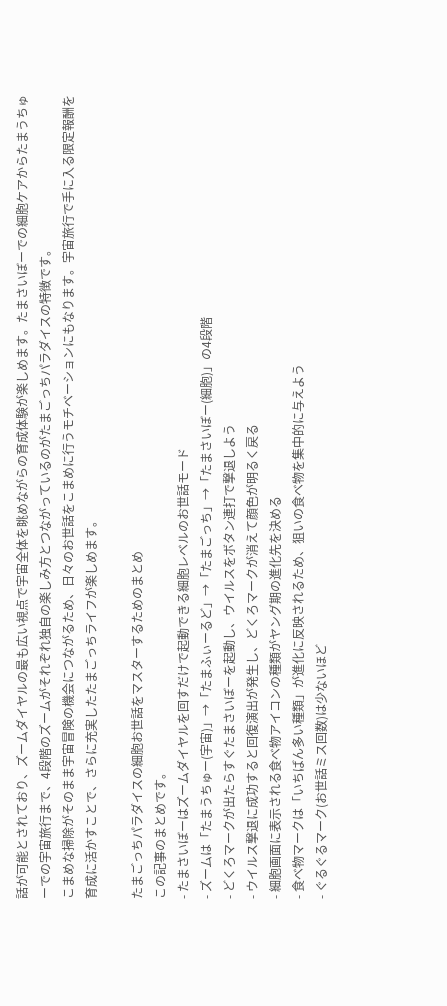話が可能とされており、ズームダイヤルの最も広い視点で宇宙全体を眺めながらの育成体験が楽しめます。たまさいぼーでの細胞ケアからたまうちゅーでの宇宙旅行まで、4段階のズームがそれぞれ独自の楽しみ方とつながっているのがたまごっちパラダイスの特徴です。
こまめな掃除がそのまま宇宙冒険の機会につながるため、日々のお世話をこまめに行うモチベーションにもなります。宇宙旅行で手に入る限定報酬を育成に活かすことで、さらに充実したたまごっちライフが楽しめます。

たまごっちパラダイスの細胞お世話をマスターするためのまとめ
この記事のまとめです。
- たまさいぼーはズームダイヤルを回すだけで起動できる細胞レベルのお世話モード
- ズームは「たまうちゅー(宇宙)」→「たまふぃーるど」→「たまごっち」→「たまさいぼー(細胞)」の4段階
- どくろマークが出たらすぐたまさいぼーを起動し、ウイルスをボタン連打で撃退しよう
- ウイルス撃退に成功すると回復演出が発生し、どくろマークが消えて顔色が明るく戻る
- 細胞画面に表示される食べ物アイコンの種類がヤング期の進化先を決める
- 食べ物マークは「いちばん多い種類」が進化に反映されるため、狙いの食べ物を集中的に与えよう
- ぐるぐるマーク(お世話ミス回数)は少ないほど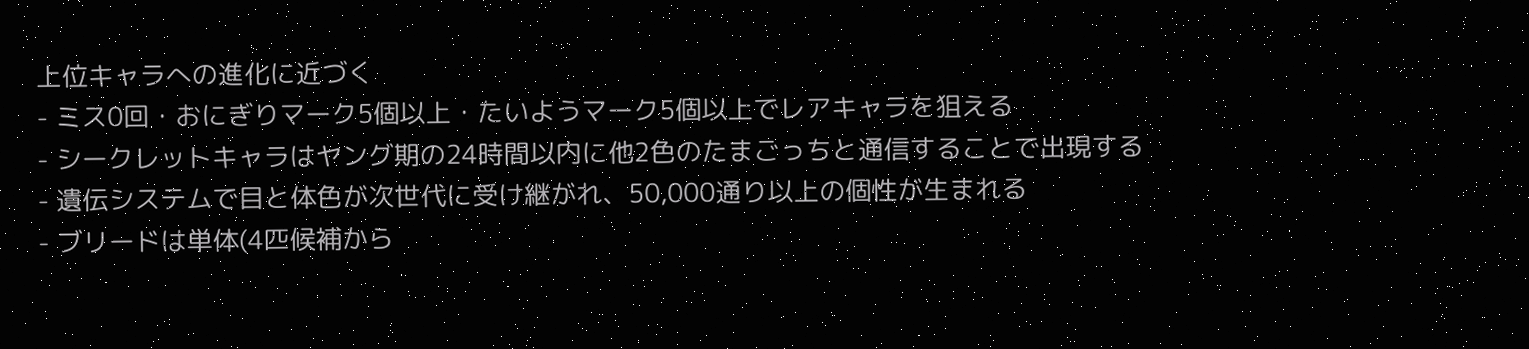上位キャラへの進化に近づく
- ミス0回・おにぎりマーク5個以上・たいようマーク5個以上でレアキャラを狙える
- シークレットキャラはヤング期の24時間以内に他2色のたまごっちと通信することで出現する
- 遺伝システムで目と体色が次世代に受け継がれ、50,000通り以上の個性が生まれる
- ブリードは単体(4匹候補から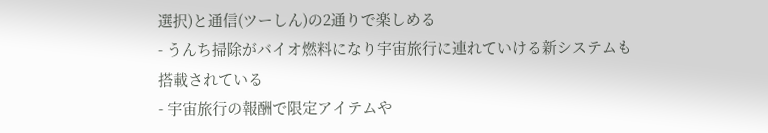選択)と通信(ツーしん)の2通りで楽しめる
- うんち掃除がバイオ燃料になり宇宙旅行に連れていける新システムも搭載されている
- 宇宙旅行の報酬で限定アイテムや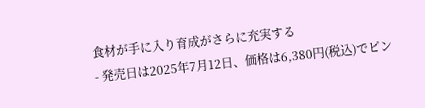食材が手に入り育成がさらに充実する
- 発売日は2025年7月12日、価格は6,380円(税込)でピン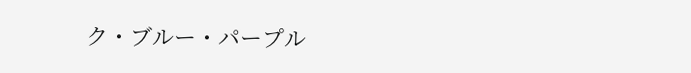ク・ブルー・パープル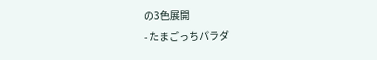の3色展開
- たまごっちパラダ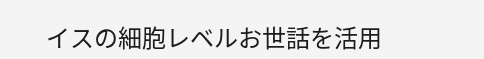イスの細胞レベルお世話を活用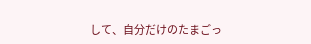して、自分だけのたまごっ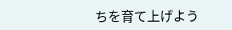ちを育て上げよう